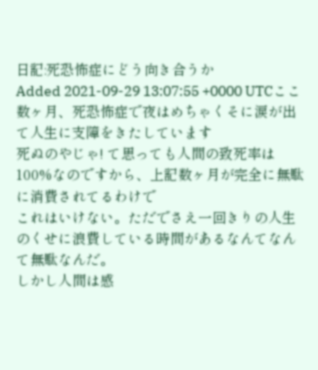日記:死恐怖症にどう向き合うか
Added 2021-09-29 13:07:55 +0000 UTCここ数ヶ月、死恐怖症で夜はめちゃくそに涙が出て人生に支障をきたしています
死ぬのやじゃ! て思っても人間の致死率は100%なのですから、上記数ヶ月が完全に無駄に消費されてるわけで
これはいけない。ただでさえ一回きりの人生のくせに浪費している時間があるなんてなんて無駄なんだ。
しかし人間は感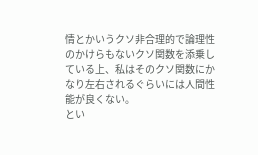情とかいうクソ非合理的で論理性のかけらもないクソ関数を添乗している上、私はそのクソ関数にかなり左右されるぐらいには人間性能が良くない。
とい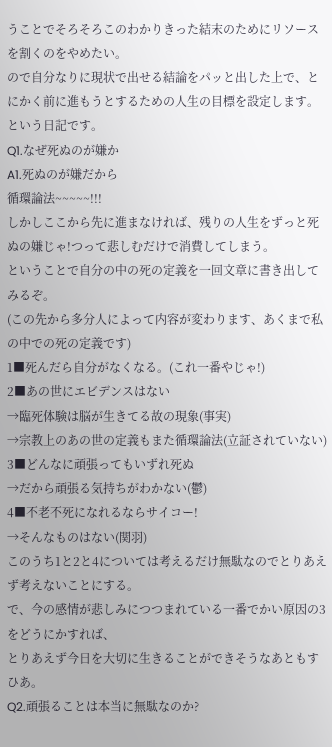うことでそろそろこのわかりきった結末のためにリソースを割くのをやめたい。
ので自分なりに現状で出せる結論をパッと出した上で、とにかく前に進もうとするための人生の目標を設定します。という日記です。
Q1.なぜ死ぬのが嫌か
A1.死ぬのが嫌だから
循環論法~~~~~!!!
しかしここから先に進まなければ、残りの人生をずっと死ぬの嫌じゃ!つって悲しむだけで消費してしまう。
ということで自分の中の死の定義を一回文章に書き出してみるぞ。
(この先から多分人によって内容が変わります、あくまで私の中での死の定義です)
1■死んだら自分がなくなる。(これ一番やじゃ!)
2■あの世にエビデンスはない
→臨死体験は脳が生きてる故の現象(事実)
→宗教上のあの世の定義もまた循環論法(立証されていない)
3■どんなに頑張ってもいずれ死ぬ
→だから頑張る気持ちがわかない(鬱)
4■不老不死になれるならサイコー!
→そんなものはない(関羽)
このうち1と2と4については考えるだけ無駄なのでとりあえず考えないことにする。
で、今の感情が悲しみにつつまれている一番でかい原因の3をどうにかすれば、
とりあえず今日を大切に生きることができそうなあともすひあ。
Q2.頑張ることは本当に無駄なのか?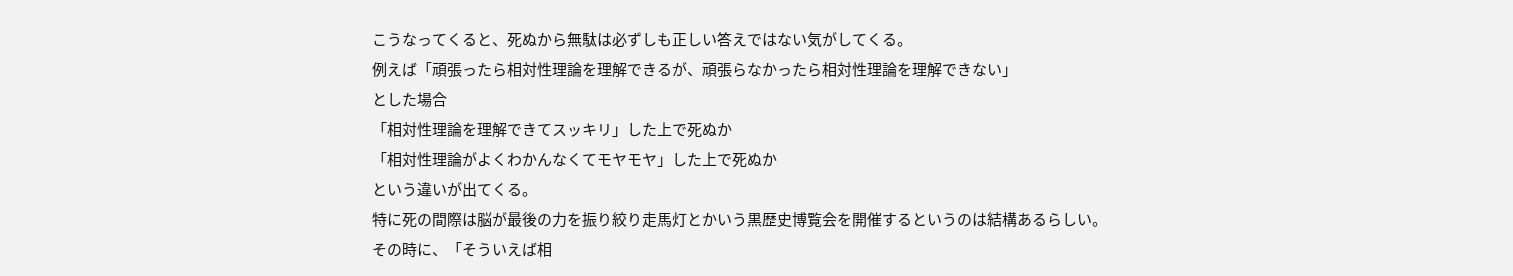こうなってくると、死ぬから無駄は必ずしも正しい答えではない気がしてくる。
例えば「頑張ったら相対性理論を理解できるが、頑張らなかったら相対性理論を理解できない」
とした場合
「相対性理論を理解できてスッキリ」した上で死ぬか
「相対性理論がよくわかんなくてモヤモヤ」した上で死ぬか
という違いが出てくる。
特に死の間際は脳が最後の力を振り絞り走馬灯とかいう黒歴史博覧会を開催するというのは結構あるらしい。
その時に、「そういえば相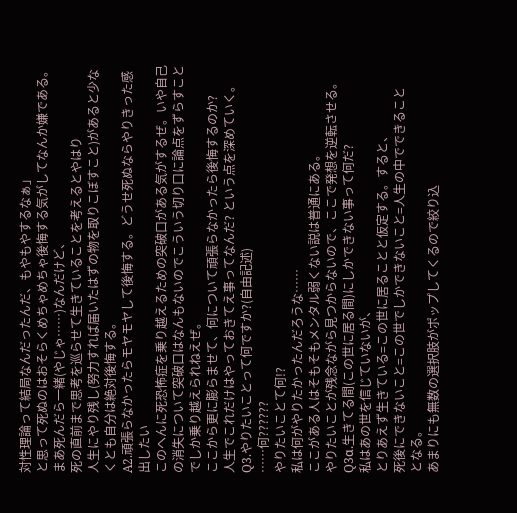対性理論って結局なんだったんだ、もやもやするなぁ」
と思って死ぬのはおそらくめちゃめちゃ後悔する気がしてなんか嫌である。
まあ死んだら一緒(やじゃ……)なんだけど、
死の直前まで思考を巡らせて生きていることを考えるとやはり
人生にやり残し(努力すれば届いたはずの物を取りこぼすこと)があると少なくとも自分は絶対後悔する。
A2.頑張らなかったらモヤモヤして後悔する。どうせ死ぬならやりきった感出したい
このへんに死恐怖症を乗り越えるための突破口がある気がするぜ。いや自己の消失について突破口はなんもないのでこういう切り口に論点をずらすことでしか乗り越えられねえぜ。
ここから更に膨らませて、何について頑張らなかったら後悔するのか?
人生でこれだけはやっておきてえ事ってなんだ? という点を深めていく。
Q3.やりたいことって何ですか?(自由記述)
……何??????
やりたいことて何!?
私は何がやりたかったんだろうな……
ここがある人はそもそもメンタル弱くない説は普通にある。
やりたいことが残念ながら見つからないので、ここで発想を逆転させる。
Q3α.生きてる間(この世に居る間)にしかできない事って何だ?
私はあの世を信じていないが、
とりあえず生きている=この世に居ることと仮定する。すると、
死後にできないこと=この世でしかできないこと=人生の中でできること
となる。
あまりにも無数の選択肢がポップしてくるので絞り込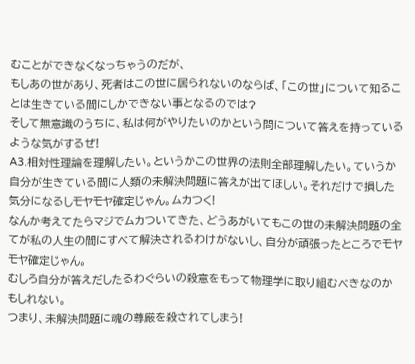むことができなくなっちゃうのだが、
もしあの世があり、死者はこの世に居られないのならば、「この世」について知ることは生きている間にしかできない事となるのでは?
そして無意識のうちに、私は何がやりたいのかという問について答えを持っているような気がするぜ!
A3.相対性理論を理解したい。というかこの世界の法則全部理解したい。ていうか自分が生きている間に人類の未解決問題に答えが出てほしい。それだけで損した気分になるしモヤモヤ確定じゃん。ムカつく!
なんか考えてたらマジでムカついてきた、どうあがいてもこの世の未解決問題の全てが私の人生の間にすべて解決されるわけがないし、自分が頑張ったところでモヤモヤ確定じゃん。
むしろ自分が答えだしたるわぐらいの殺意をもって物理学に取り組むべきなのかもしれない。
つまり、未解決問題に魂の尊厳を殺されてしまう!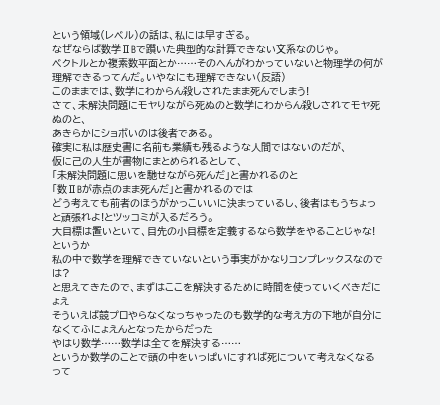という領域(レベル)の話は、私には早すぎる。
なぜならば数学ⅡBで躓いた典型的な計算できない文系なのじゃ。
ベクトルとか複素数平面とか……そのへんがわかっていないと物理学の何が理解できるってんだ。いやなにも理解できない(反語)
このままでは、数学にわからん殺しされたまま死んでしまう!
さて、未解決問題にモヤりながら死ぬのと数学にわからん殺しされてモヤ死ぬのと、
あきらかにショボいのは後者である。
確実に私は歴史書に名前も業績も残るような人間ではないのだが、
仮に己の人生が書物にまとめられるとして、
「未解決問題に思いを馳せながら死んだ」と書かれるのと
「数ⅡBが赤点のまま死んだ」と書かれるのでは
どう考えても前者のほうがかっこいいに決まっているし、後者はもうちょっと頑張れよ!とツッコミが入るだろう。
大目標は置いといて、目先の小目標を定義するなら数学をやることじゃな!
というか
私の中で数学を理解できていないという事実がかなりコンプレックスなのでは?
と思えてきたので、まずはここを解決するために時間を使っていくべきだにょえ
そういえば競プロやらなくなっちゃったのも数学的な考え方の下地が自分になくてふにょえんとなったからだった
やはり数学……数学は全てを解決する……
というか数学のことで頭の中をいっぱいにすれば死について考えなくなるって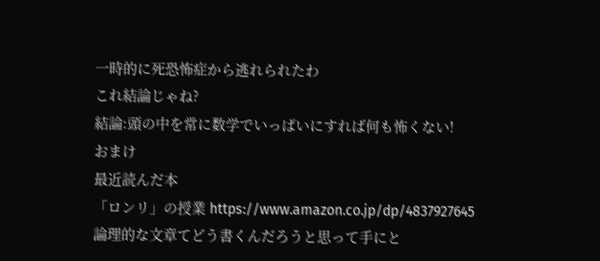一時的に死恐怖症から逃れられたわ
これ結論じゃね?
結論:頭の中を常に数学でいっぱいにすれば何も怖くない!
おまけ
最近読んだ本
「ロンリ」の授業 https://www.amazon.co.jp/dp/4837927645
論理的な文章てどう書くんだろうと思って手にと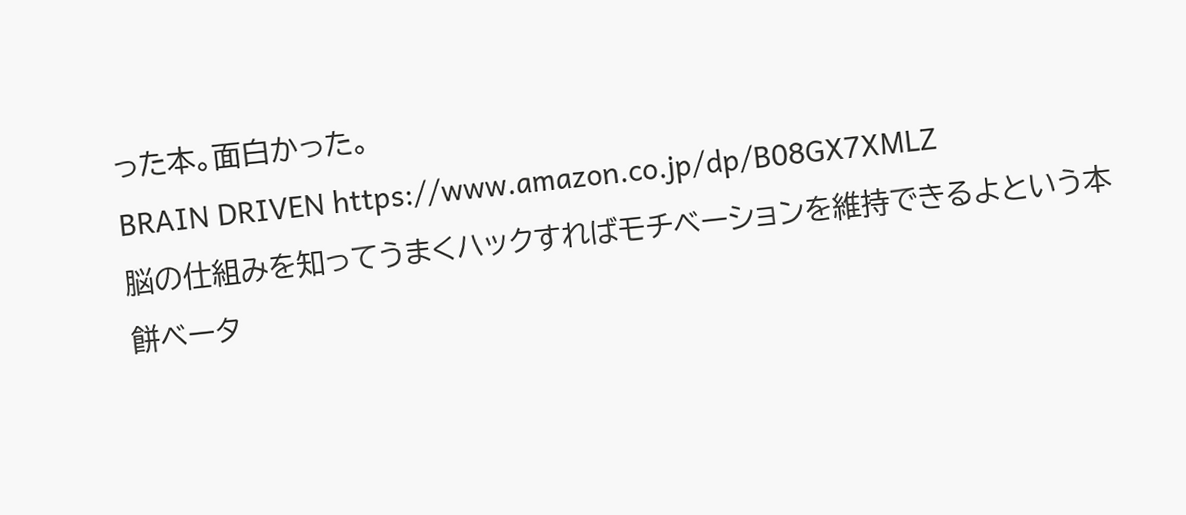った本。面白かった。
BRAIN DRIVEN https://www.amazon.co.jp/dp/B08GX7XMLZ
脳の仕組みを知ってうまくハックすればモチベーションを維持できるよという本
餅ベータ